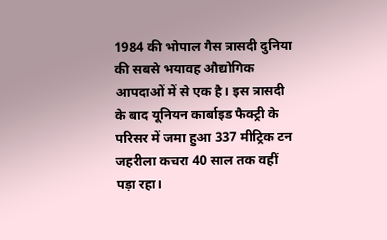1984 की भोपाल गैस त्रासदी दुनिया की सबसे भयावह औद्योगिक आपदाओं में से एक है। इस त्रासदी के बाद यूनियन कार्बाइड फैक्ट्री के परिसर में जमा हुआ 337 मीट्रिक टन जहरीला कचरा 40 साल तक वहीं पड़ा रहा।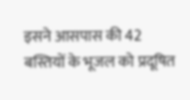इसने आसपास की 42 बस्तियों के भूजल को प्रदूषित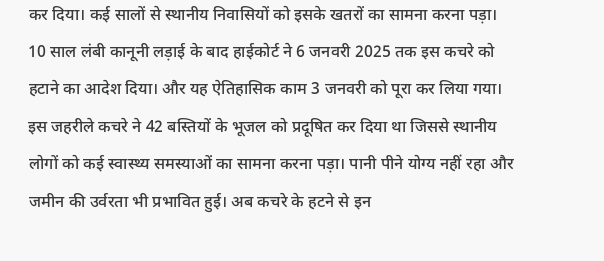कर दिया। कई सालों से स्थानीय निवासियों को इसके खतरों का सामना करना पड़ा। 10 साल लंबी कानूनी लड़ाई के बाद हाईकोर्ट ने 6 जनवरी 2025 तक इस कचरे को हटाने का आदेश दिया। और यह ऐतिहासिक काम 3 जनवरी को पूरा कर लिया गया। इस जहरीले कचरे ने 42 बस्तियों के भूजल को प्रदूषित कर दिया था जिससे स्थानीय लोगों को कई स्वास्थ्य समस्याओं का सामना करना पड़ा। पानी पीने योग्य नहीं रहा और जमीन की उर्वरता भी प्रभावित हुई। अब कचरे के हटने से इन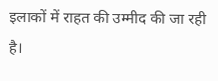इलाकों में राहत की उम्मीद की जा रही है।